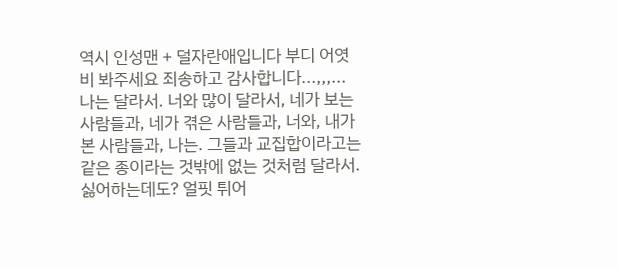역시 인성맨 + 덜자란애입니다 부디 어엿비 봐주세요 죄송하고 감사합니다...,,,...
나는 달라서. 너와 많이 달라서, 네가 보는 사람들과, 네가 겪은 사람들과, 너와, 내가 본 사람들과, 나는. 그들과 교집합이라고는 같은 종이라는 것밖에 없는 것처럼 달라서. 싫어하는데도? 얼핏 튀어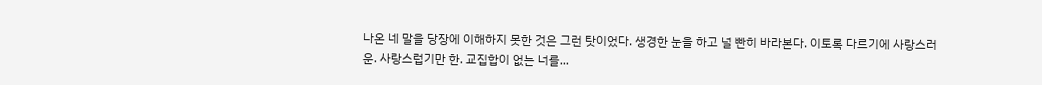나온 네 말을 당장에 이해하지 못한 것은 그런 탓이었다. 생경한 눈을 하고 널 빤히 바라본다. 이토록 다르기에 사랑스러운. 사랑스럽기만 한. 교집합이 없는 너를...